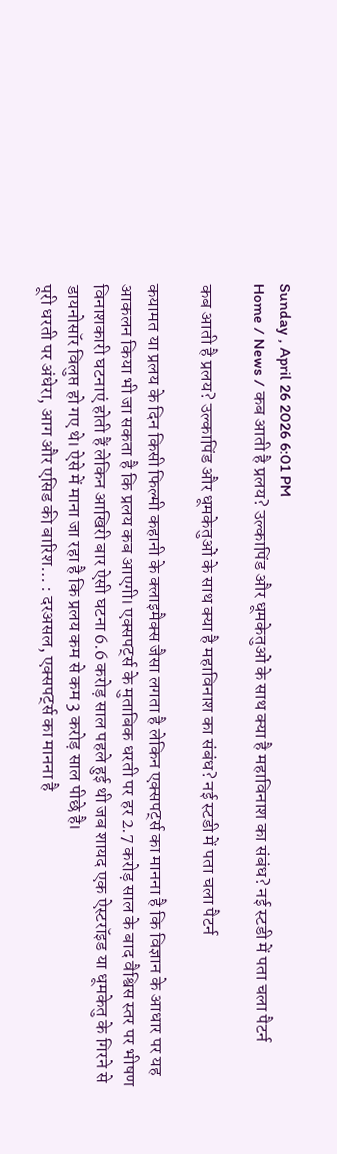Sunday , April 26 2026 6:01 PM
Home / News / कब आती है प्रलय? उल्कापिंड और धूमकेतुओं के साथ क्या है महाविनाश का संबंध? नई स्टडी में पता चला पैटर्न

कब आती है प्रलय? उल्कापिंड और धूमकेतुओं के साथ क्या है महाविनाश का संबंध? नई स्टडी में पता चला पैटर्न

कयामत या प्रलय के दिन किसी फिल्मी कहानी के क्लाइमैक्स जैसा लगता है लेकिन एक्सपर्ट्स का मानना है कि विज्ञान के आधार पर यह आकलन किया भी जा सकता है कि प्रलय कब आएगी। एक्सपर्ट्स के मुताबिक धरती पर हर 2.7 करोड़ साल के बाद वैश्विस स्तर पर भीषण विनाशकारी घटनाएं होती हैं लेकिन आखिरी बार ऐसी घटना 6.6 करोड़ साल पहले हुई थी जब शायद एक ऐस्टरॉइड या धूमकेतु के गिरने से डायनोसॉर विलुप्त हो गए थे। ऐसे में माना जा रहा है कि प्रलय कम से कम 3 करोड़ साल पीछे है।
पूरी धरती पर अंधेरा, आग और एसिड की बारिश… : दरअसल, एक्सपर्ट्स का मानना है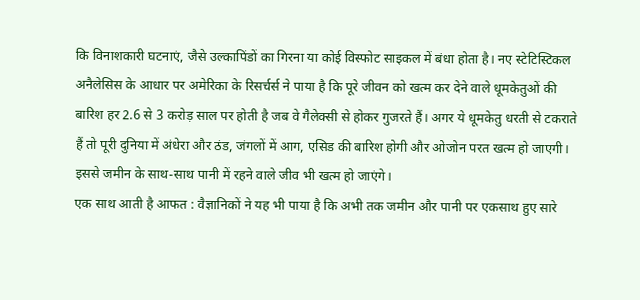कि विनाशकारी घटनाएं, जैसे उल्कापिंडों का गिरना या कोई विस्फोट साइकल में बंधा होता है। नए स्टेटिस्टिकल अनैलेसिस के आधार पर अमेरिका के रिसर्चर्स ने पाया है कि पूरे जीवन को खत्म कर देने वाले धूमकेतुओं की बारिश हर 2.6 से 3 करोड़ साल पर होती है जब वे गैलेक्सी से होकर गुजरते हैं। अगर ये धूमकेतु धरती से टकराते हैं तो पूरी दुनिया में अंधेरा और ठंड, जंगलों में आग, एसिड की बारिश होगी और ओजोन परत खत्म हो जाएगी। इससे जमीन के साथ-साथ पानी में रहने वाले जीव भी खत्म हो जाएंगे।
एक साथ आती है आफत : वैज्ञानिकों ने यह भी पाया है कि अभी तक जमीन और पानी पर एकसाथ हुए सारे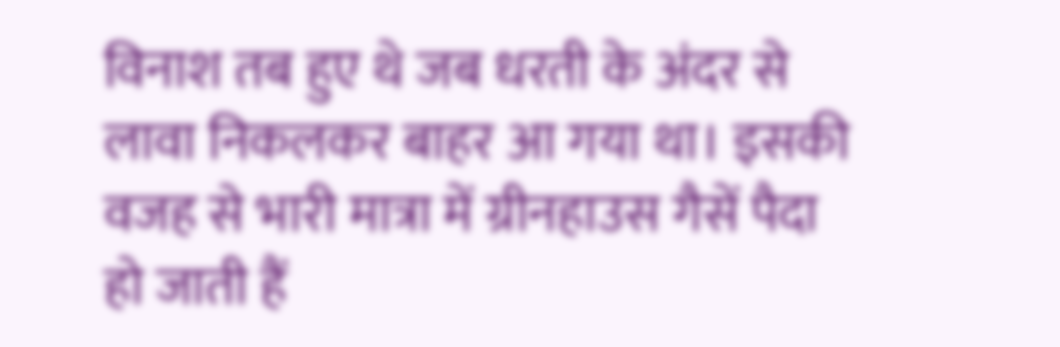विनाश तब हुए थे जब धरती के अंदर से लावा निकलकर बाहर आ गया था। इसकी वजह से भारी मात्रा में ग्रीनहाउस गैसें पैदा हो जाती हैं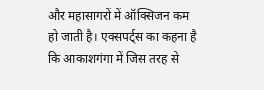और महासागरों में ऑक्सिजन कम हो जाती है। एक्सपर्ट्स का कहना है कि आकाशगंगा में जिस तरह से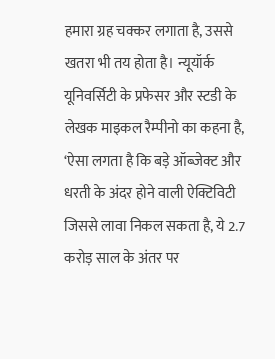हमारा ग्रह चक्कर लगाता है, उससे खतरा भी तय होता है। न्यूयॉर्क यूनिवर्सिटी के प्रफेसर और स्टडी के लेखक माइकल रैम्पीनो का कहना है, ‘ऐसा लगता है कि बड़े ऑब्जेक्ट और धरती के अंदर होने वाली ऐक्टिविटी जिससे लावा निकल सकता है, ये 2.7 करोड़ साल के अंतर पर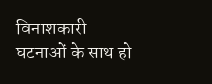विनाशकारी घटनाओं के साथ हो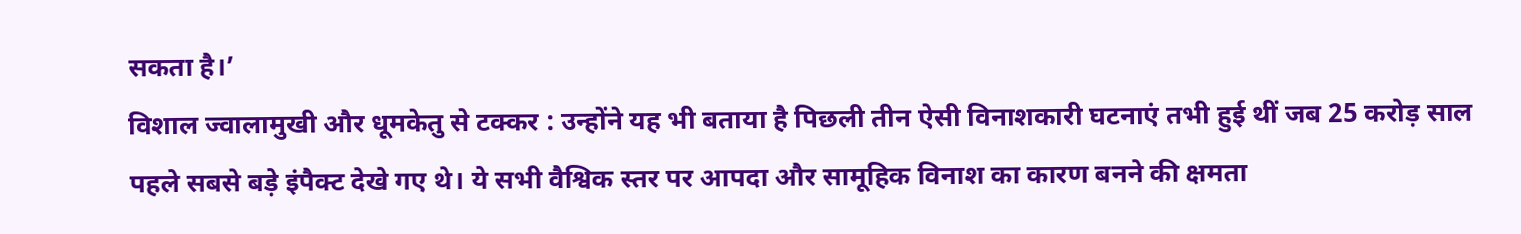सकता है।’
विशाल ज्वालामुखी और धूमकेतु से टक्कर : उन्होंने यह भी बताया है पिछली तीन ऐसी विनाशकारी घटनाएं तभी हुई थीं जब 25 करोड़ साल पहले सबसे बड़े इंपैक्ट देखे गए थे। ये सभी वैश्विक स्तर पर आपदा और सामूहिक विनाश का कारण बनने की क्षमता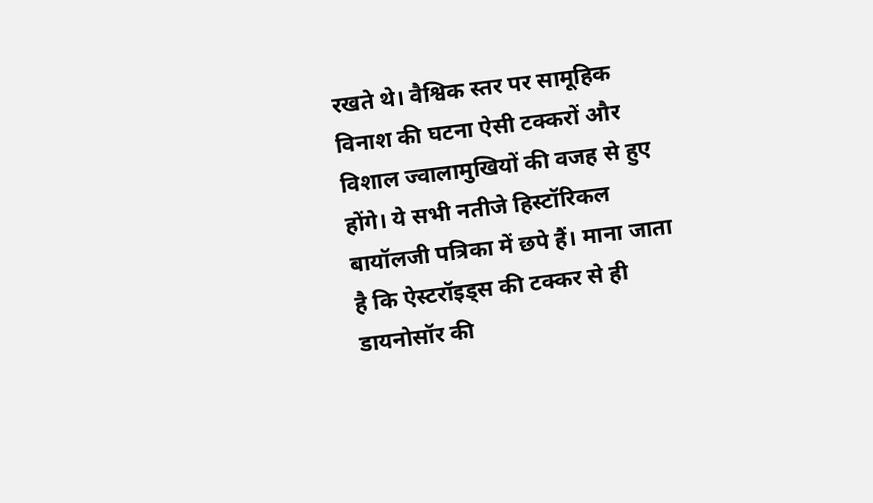रखते थे। वैश्विक स्तर पर सामूहिक विनाश की घटना ऐसी टक्करों और विशाल ज्वालामुखियों की वजह से हुए होंगे। ये सभी नतीजे हिस्टॉरिकल बायॉलजी पत्रिका में छपे हैं। माना जाता है कि ऐस्टरॉइड्स की टक्कर से ही डायनोसॉर की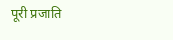पूरी प्रजाति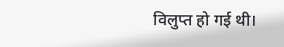विलुप्त हो गई थी।